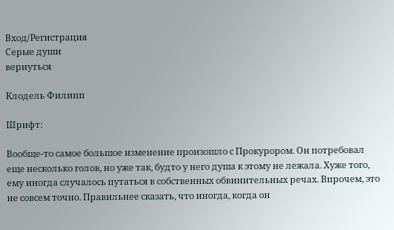Вход/Регистрация
Серые души
вернуться

Клодель Филипп

Шрифт:

Вообще-то самое большое изменение произошло с Прокурором. Он потребовал еще несколько голов, но уже так, будто у него душа к этому не лежала. Хуже того, ему иногда случалось путаться в собственных обвинительных речах. Впрочем, это не совсем точно. Правильнее сказать, что иногда, когда он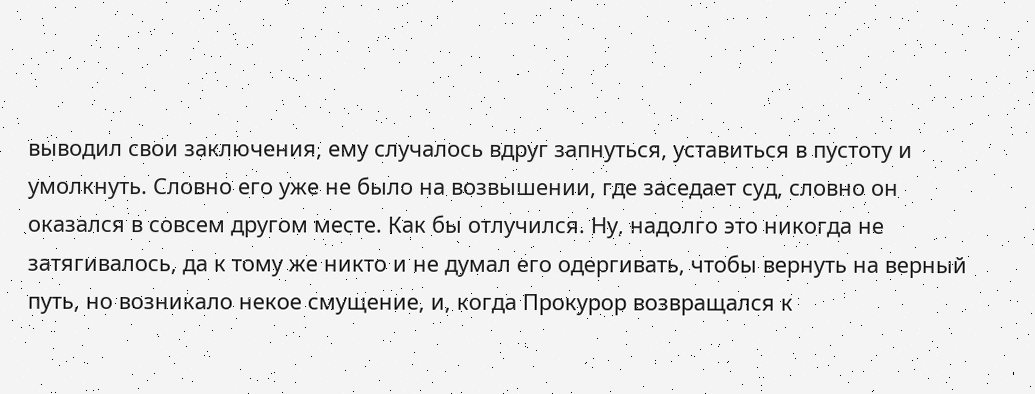выводил свои заключения, ему случалось вдруг запнуться, уставиться в пустоту и умолкнуть. Словно его уже не было на возвышении, где заседает суд, словно он оказался в совсем другом месте. Как бы отлучился. Ну, надолго это никогда не затягивалось, да к тому же никто и не думал его одергивать, чтобы вернуть на верный путь, но возникало некое смущение, и, когда Прокурор возвращался к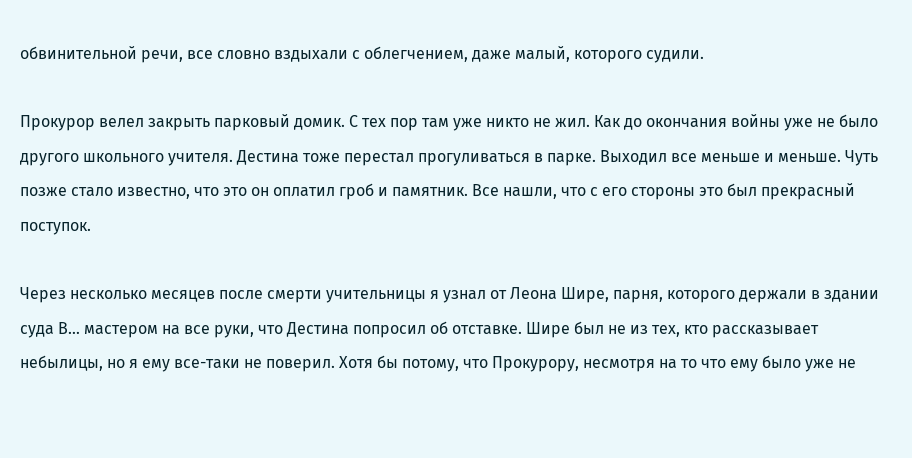обвинительной речи, все словно вздыхали с облегчением, даже малый, которого судили.

Прокурор велел закрыть парковый домик. С тех пор там уже никто не жил. Как до окончания войны уже не было другого школьного учителя. Дестина тоже перестал прогуливаться в парке. Выходил все меньше и меньше. Чуть позже стало известно, что это он оплатил гроб и памятник. Все нашли, что с его стороны это был прекрасный поступок.

Через несколько месяцев после смерти учительницы я узнал от Леона Шире, парня, которого держали в здании суда В… мастером на все руки, что Дестина попросил об отставке. Шире был не из тех, кто рассказывает небылицы, но я ему все-таки не поверил. Хотя бы потому, что Прокурору, несмотря на то что ему было уже не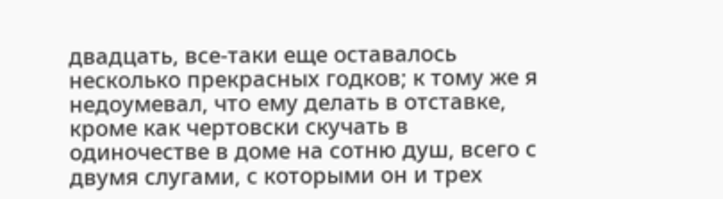двадцать, все-таки еще оставалось несколько прекрасных годков; к тому же я недоумевал, что ему делать в отставке, кроме как чертовски скучать в одиночестве в доме на сотню душ, всего с двумя слугами, с которыми он и трех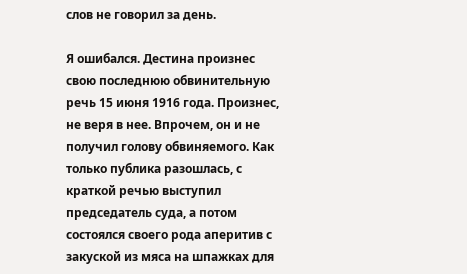слов не говорил за день.

Я ошибался. Дестина произнес свою последнюю обвинительную речь 15 июня 1916 года. Произнес, не веря в нее. Впрочем, он и не получил голову обвиняемого. Как только публика разошлась, с краткой речью выступил председатель суда, а потом состоялся своего рода аперитив с закуской из мяса на шпажках для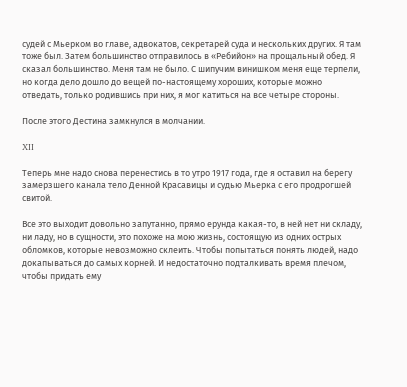судей с Мьерком во главе, адвокатов, секретарей суда и нескольких других. Я там тоже был. Затем большинство отправилось в «Ребийон» на прощальный обед. Я сказал большинство. Меня там не было. С шипучим винишком меня еще терпели, но когда дело дошло до вещей по-настоящему хороших, которые можно отведать, только родившись при них, я мог катиться на все четыре стороны.

После этого Дестина замкнулся в молчании.

XII

Теперь мне надо снова перенестись в то утро 1917 года, где я оставил на берегу замерзшего канала тело Денной Красавицы и судью Мьерка с его продрогшей свитой.

Все это выходит довольно запутанно, прямо ерунда какая-то, в ней нет ни складу, ни ладу, но в сущности, это похоже на мою жизнь, состоящую из одних острых обломков, которые невозможно склеить. Чтобы попытаться понять людей, надо докапываться до самых корней. И недостаточно подталкивать время плечом, чтобы придать ему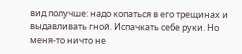вид получше: надо копаться в его трещинах и выдавливать гной. Испачкать себе руки. Но меня-то ничто не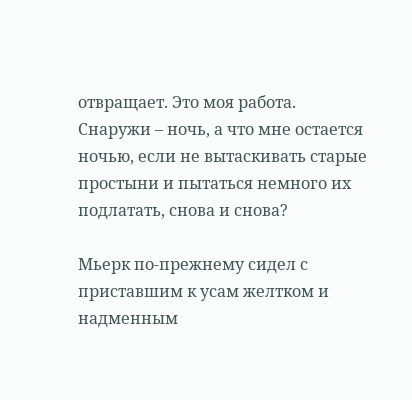отвращает. Это моя работа. Снаружи – ночь, а что мне остается ночью, если не вытаскивать старые простыни и пытаться немного их подлатать, снова и снова?

Мьерк по-прежнему сидел с приставшим к усам желтком и надменным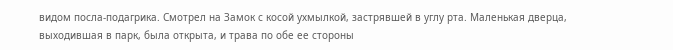видом посла-подагрика. Смотрел на Замок с косой ухмылкой, застрявшей в углу рта. Маленькая дверца, выходившая в парк, была открыта, и трава по обе ее стороны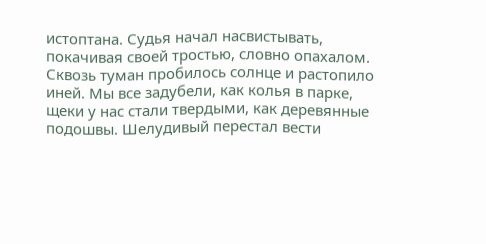истоптана. Судья начал насвистывать, покачивая своей тростью, словно опахалом. Сквозь туман пробилось солнце и растопило иней. Мы все задубели, как колья в парке, щеки у нас стали твердыми, как деревянные подошвы. Шелудивый перестал вести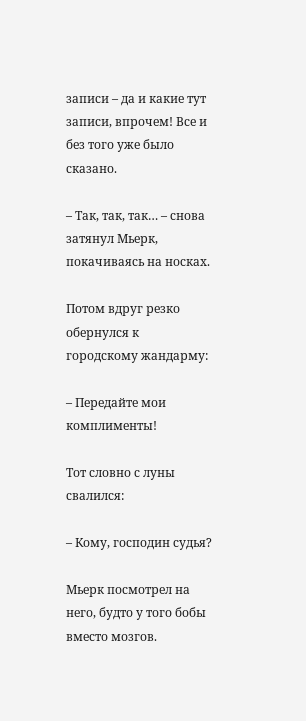записи – да и какие тут записи, впрочем! Все и без того уже было сказано.

– Так, так, так… – снова затянул Мьерк, покачиваясь на носках.

Потом вдруг резко обернулся к городскому жандарму:

– Передайте мои комплименты!

Тот словно с луны свалился:

– Кому, господин судья?

Мьерк посмотрел на него, будто у того бобы вместо мозгов.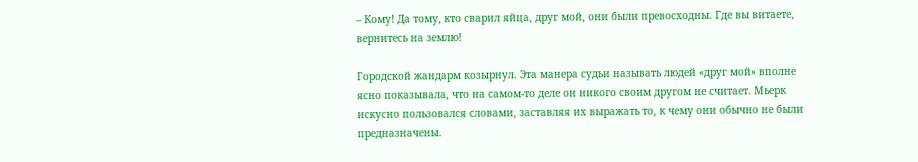– Кому! Да тому, кто сварил яйца, друг мой, они были превосходны. Где вы витаете, вернитесь на землю!

Городской жандарм козырнул. Эта манера судьи называть людей «друг мой» вполне ясно показывала, что на самом-то деле он никого своим другом не считает. Мьерк искусно пользовался словами, заставляя их выражать то, к чему они обычно не были предназначены.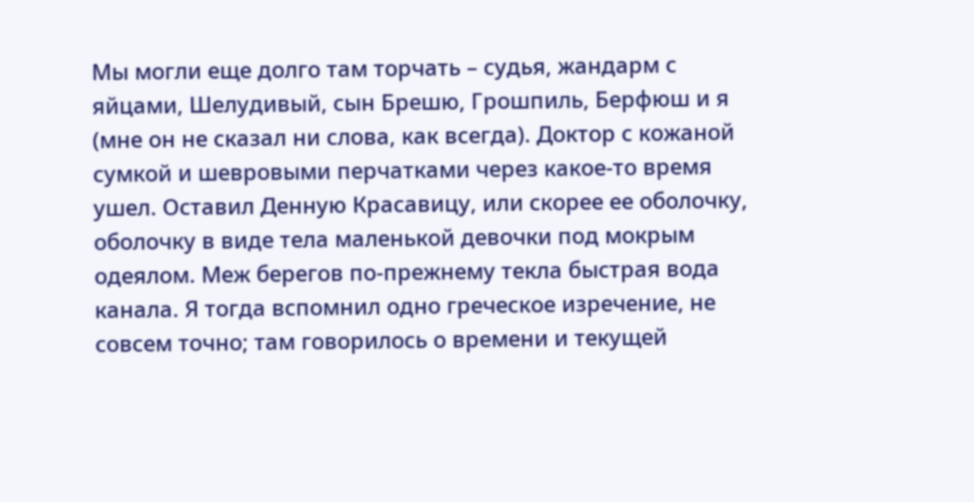Мы могли еще долго там торчать – судья, жандарм с яйцами, Шелудивый, сын Брешю, Грошпиль, Берфюш и я (мне он не сказал ни слова, как всегда). Доктор с кожаной сумкой и шевровыми перчатками через какое-то время ушел. Оставил Денную Красавицу, или скорее ее оболочку, оболочку в виде тела маленькой девочки под мокрым одеялом. Меж берегов по-прежнему текла быстрая вода канала. Я тогда вспомнил одно греческое изречение, не совсем точно; там говорилось о времени и текущей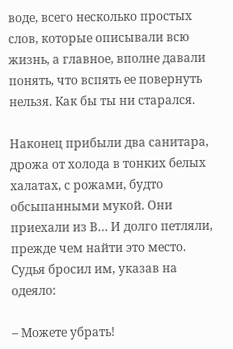воде, всего несколько простых слов, которые описывали всю жизнь, а главное, вполне давали понять, что вспять ее повернуть нельзя. Как бы ты ни старался.

Наконец прибыли два санитара, дрожа от холода в тонких белых халатах, с рожами, будто обсыпанными мукой. Они приехали из В… И долго петляли, прежде чем найти это место. Судья бросил им, указав на одеяло:

– Можете убрать!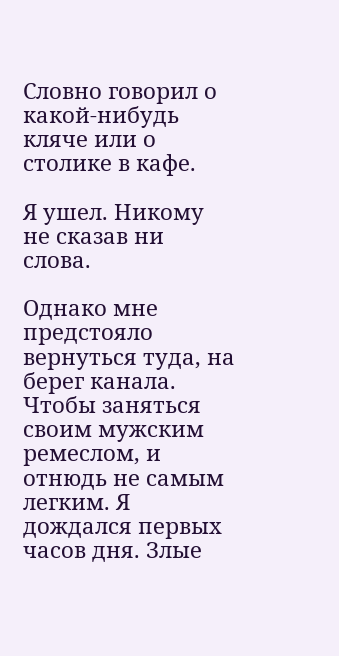Словно говорил о какой-нибудь кляче или о столике в кафе.

Я ушел. Никому не сказав ни слова.

Однако мне предстояло вернуться туда, на берег канала. Чтобы заняться своим мужским ремеслом, и отнюдь не самым легким. Я дождался первых часов дня. Злые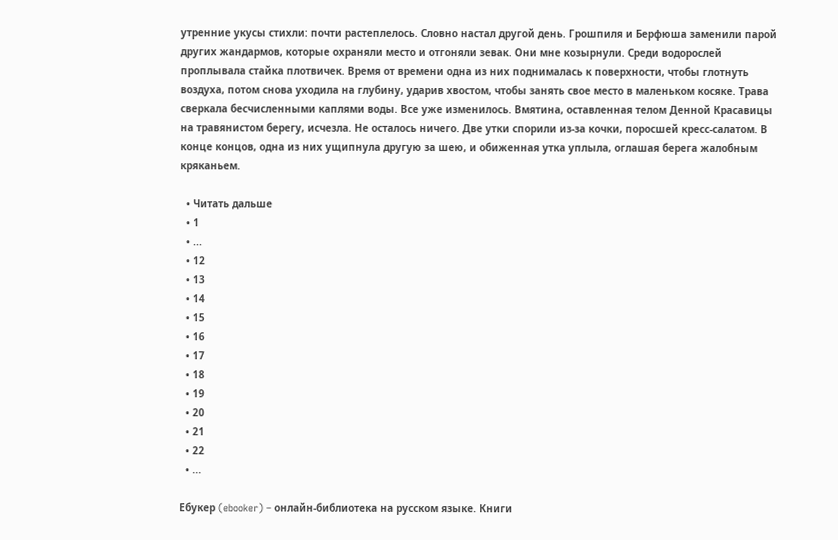утренние укусы стихли: почти растеплелось. Словно настал другой день. Грошпиля и Берфюша заменили парой других жандармов, которые охраняли место и отгоняли зевак. Они мне козырнули. Среди водорослей проплывала стайка плотвичек. Время от времени одна из них поднималась к поверхности, чтобы глотнуть воздуха, потом снова уходила на глубину, ударив хвостом, чтобы занять свое место в маленьком косяке. Трава сверкала бесчисленными каплями воды. Все уже изменилось. Вмятина, оставленная телом Денной Красавицы на травянистом берегу, исчезла. Не осталось ничего. Две утки спорили из-за кочки, поросшей кресс-салатом. В конце концов, одна из них ущипнула другую за шею, и обиженная утка уплыла, оглашая берега жалобным кряканьем.

  • Читать дальше
  • 1
  • ...
  • 12
  • 13
  • 14
  • 15
  • 16
  • 17
  • 18
  • 19
  • 20
  • 21
  • 22
  • ...

Ебукер (ebooker) – онлайн-библиотека на русском языке. Книги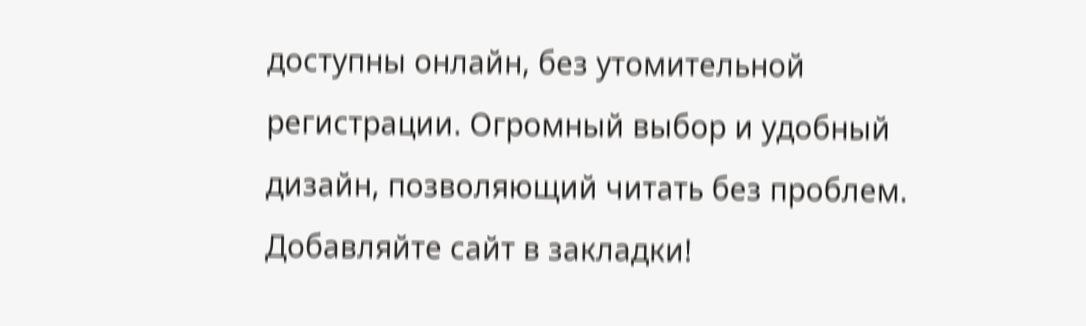доступны онлайн, без утомительной регистрации. Огромный выбор и удобный дизайн, позволяющий читать без проблем. Добавляйте сайт в закладки!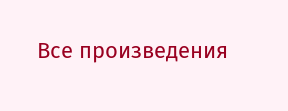Все произведения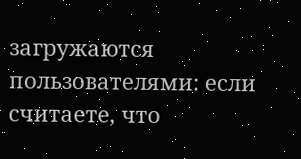загружаются пользователями: если считаете, что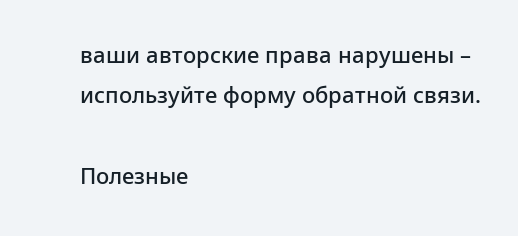ваши авторские права нарушены – используйте форму обратной связи.

Полезные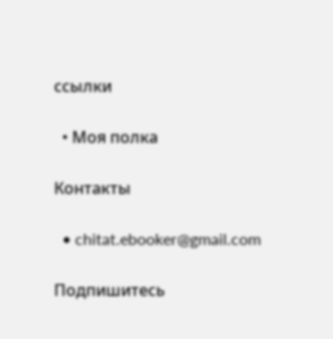ссылки

  • Моя полка

Контакты

  • chitat.ebooker@gmail.com

Подпишитесь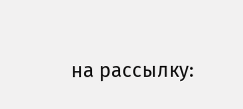на рассылку: